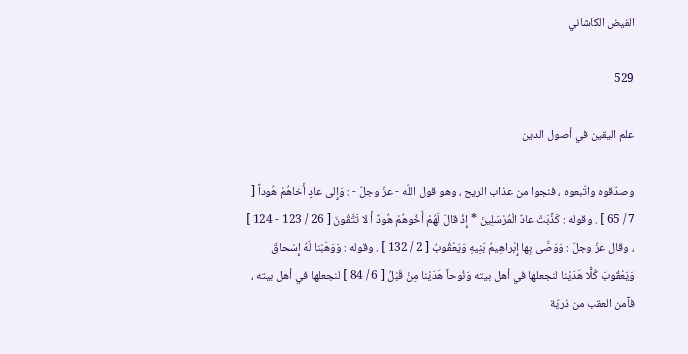الفيض الكاشاني

529

علم اليقين في أصول الدين

وصدّقوه واتّبعوه ، فنجوا من عذاب الريح ، وهو قول اللّه - عزّ وجلّ - : وَإِلى عادٍ أَخاهُمْ هُوداً [ 7 / 65 ] . وقوله : كَذَّبَتْ عادٌ الْمُرْسَلِينَ * إِذْ قالَ لَهُمْ أَخُوهُمْ هُودٌ أَ لا تَتَّقُونَ [ 26 / 123 - 124 ] ، وقال عزّ وجلّ : وَوَصَّى بِها إِبْراهِيمُ بَنِيهِ وَيَعْقُوبُ [ 2 / 132 ] . وقوله : وَوَهَبْنا لَهُ إِسْحاقَ وَيَعْقُوبَ كُلًّا هَدَيْنا لنجعلها في أهل بيته وَنُوحاً هَدَيْنا مِنْ قَبْلُ [ 6 / 84 ] لنجعلها في أهل بيته ، فآمن العقب من ذريّة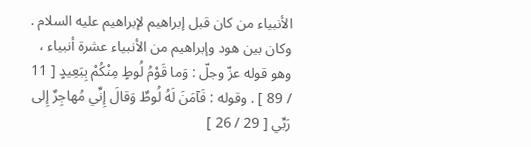الأنبياء من كان قبل إبراهيم لإبراهيم عليه السلام . وكان بين هود وإبراهيم من الأنبياء عشرة أنبياء ، وهو قوله عزّ وجلّ : وَما قَوْمُ لُوطٍ مِنْكُمْ بِبَعِيدٍ [ 11 / 89 ] . وقوله : فَآمَنَ لَهُ لُوطٌ وَقالَ إِنِّي مُهاجِرٌ إِلى رَبِّي [ 29 / 26 ]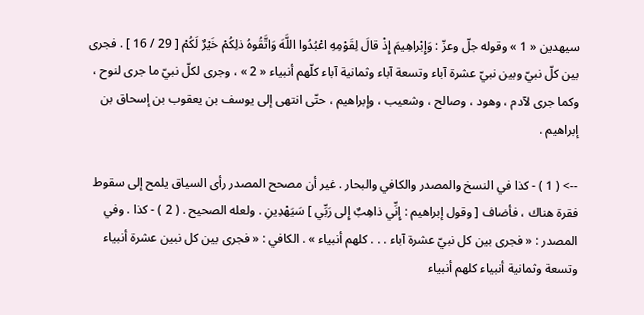سيهدين « 1 » وقوله جلّ وعزّ : وَإِبْراهِيمَ إِذْ قالَ لِقَوْمِهِ اعْبُدُوا اللَّهَ وَاتَّقُوهُ ذلِكُمْ خَيْرٌ لَكُمْ [ 29 / 16 ] . فجرى بين كلّ نبيّ وبين نبيّ عشرة آباء وتسعة آباء وثمانية آباء كلّهم أنبياء « 2 » ، وجرى لكلّ نبيّ ما جرى لنوح ، وكما جرى لآدم ، وهود ، وصالح ، وشعيب ، وإبراهيم ، حتّى انتهى إلى يوسف بن يعقوب بن إسحاق بن إبراهيم .

--> ( 1 ) - كذا في النسخ والمصدر والكافي والبحار . غير أن مصحح المصدر رأى السياق يلمح إلى سقوط فقرة هناك ، فأضاف [ وقول إبراهيم : إِنِّي ذاهِبٌ إِلى رَبِّي ] سَيَهْدِينِ . ولعله الصحيح . ( 2 ) - كذا . وفي المصدر : « فجرى بين كل نبيّ عشرة آباء . . . كلهم أنبياء » . الكافي : « فجرى بين كل نبين عشرة أنبياء وتسعة وثمانية أنبياء كلهم أنبياء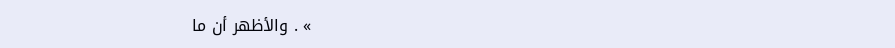» . والأظهر أن ما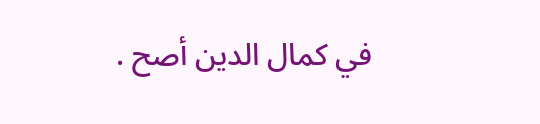في كمال الدين أصح .